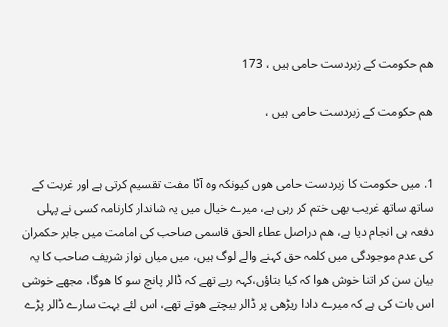ھم حکومت کے زبردست حامی ہیں ، 173

ھم حکومت کے زبردست حامی ہیں ،


1. میں حکومت کا زبردست حامی ھوں کیونکہ وہ آٹا مفت تقسیم کرتی ہے اور غربت کے ساتھ ساتھ غریب بھی ختم کر رہی ہے، میرے خیال میں یہ شاندار کارنامہ کسی نے پہلی دفعہ ہی انجام دیا ہے، ھم دراصل عطاء الحق قاسمی صاحب کی امامت میں جابر حکمران کی عدم موجودگی میں کلمہ حق کہنے والے لوگ ہیں، میں میاں نواز شریف صاحب کا یہ بیان سن کر اتنا خوش ھوا کہ کیا بتاؤں،کہہ ریے تھے کہ ڈالر پانچ سو کا ھوگا، مجھے خوشی اس بات کی ہے کہ میرے دادا ریڑھی پر ڈالر بیچتے ھوتے تھے، اس لئے بہت سارے ڈالر پڑے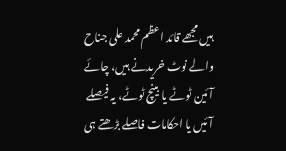ہیں مجھے قائد اعظم محمد علی جناح والے نوٹ خریدنے ہیں، چائے آئین ٹوٹے یا بینچ ٹوٹے، یہ فیصلے آئیں یا احکامات فاصلے بڑھتے ہی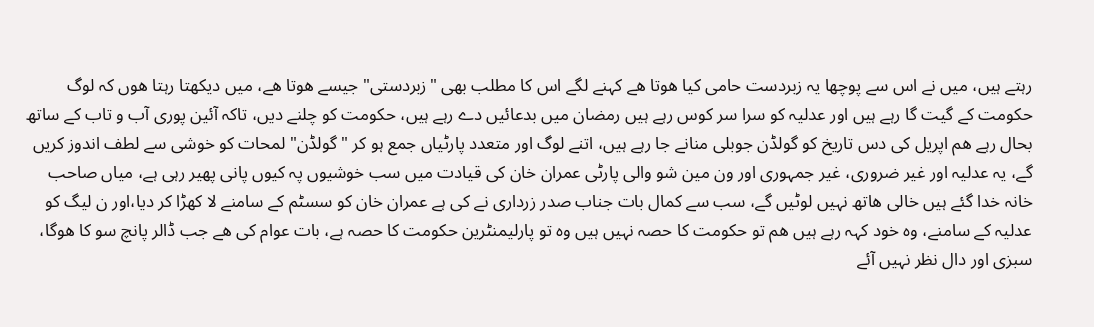رہتے ہیں، میں نے اس سے پوچھا یہ زبردست حامی کیا ھوتا ھے کہنے لگے اس کا مطلب بھی "زبردستی" جیسے ھوتا ھے، میں دیکھتا رہتا ھوں کہ لوگ حکومت کے گیت گا رہے ہیں اور عدلیہ کو سرا سر کوس رہے ہیں رمضان میں بدعائیں دے رہے ہیں، حکومت کو چلنے دیں، تاکہ آئین پوری آب و تاب کے ساتھ بحال رہے ھم اپریل کی دس تاریخ کو گولڈن جوبلی منانے جا رہے ہیں، اتنے لوگ اور متعدد پارٹیاں جمع ہو کر "گولڈن" لمحات کو خوشی سے لطف اندوز کریں گے، یہ عدلیہ اور غیر ضروری، غیر جمہوری اور ون مین شو والی پارٹی عمران خان کی قیادت میں سب خوشیوں پہ کیوں پانی پھیر رہی ہے، میاں صاحب خانہ خدا گئے ہیں خالی ھاتھ نہیں لوٹیں گے، سب سے کمال بات جناب صدر زرداری نے کی ہے عمران خان کو سسٹم کے سامنے لا کھڑا کر دیا،اور ن لیگ کو عدلیہ کے سامنے، وہ خود کہہ رہے ہیں ھم تو حکومت کا حصہ نہیں ہیں وہ تو پارلیمنٹرین حکومت کا حصہ ہے، بات عوام کی ھے جب ڈالر پانچ سو کا ھوگا، سبزی اور دال نظر نہیں آئے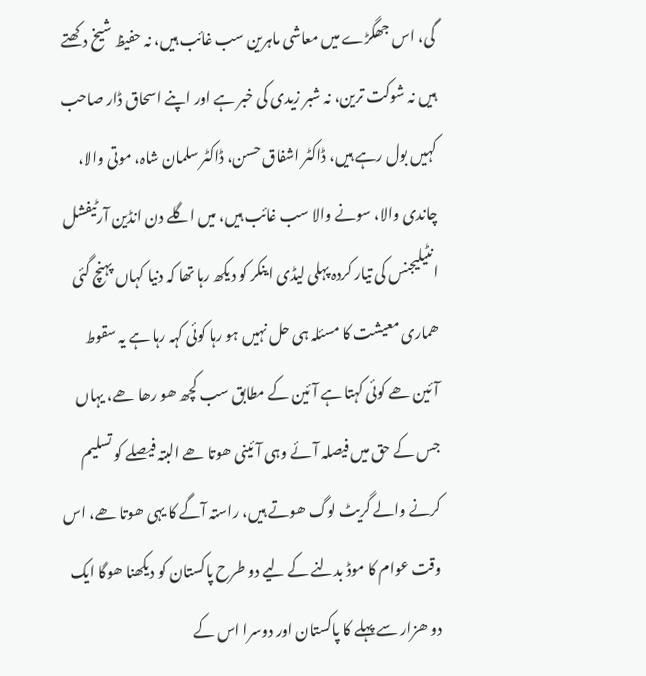گی، اس جھگڑے میں معاشی ماہرین سب غائب ہیں، نہ حفیظ شیخ دکھتے ہیں نہ شوکت ترین، نہ شبر زیدی کی خبر ہے اور اپنے اسحاق ڈار صاحب کہیں بول رہے ہیں، ڈاکٹر اشفاق حسن، ڈاکٹر سلمان شاہ، موتی والا، چاندی والا، سونے والا سب غائب ہیں، میں اگلے دن انڈین آرٹیفشل انٹیلیجنس کی تیار کردہ پہلی لیڈی اینکر کو دیکھ رہا تھا کہ دنیا کہاں پہنچ گئی ھماری معیشت کا مسئلہ ہی حل نہیں ہو رہا کوئی کہہ رہا ہے یہ سقوط آئین ھے کوئی کہتا ہے آئین کے مطابق سب کچھ ھو رھا ھے، یہاں جس کے حق میں فیصلہ آئے وہی آئینی ھوتا ھے البتہ فیصلے کو تسلیم کرنے والے گریٹ لوگ ھوتے ہیں، راستہ آگے کا یہی ھوتا ھے، اس وقت عوام کا موڈ بدلنے کے لیے دو طرح پاکستان کو دیکھنا ھوگا ایک دو ھزار سے پہلے کا پاکستان اور دوسرا اس کے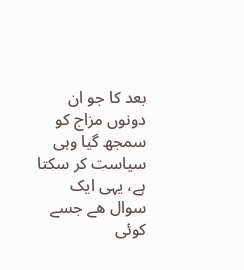بعد کا جو ان دونوں مزاج کو سمجھ گیا وہی سیاست کر سکتا ہے، یہی ایک سوال ھے جسے کوئی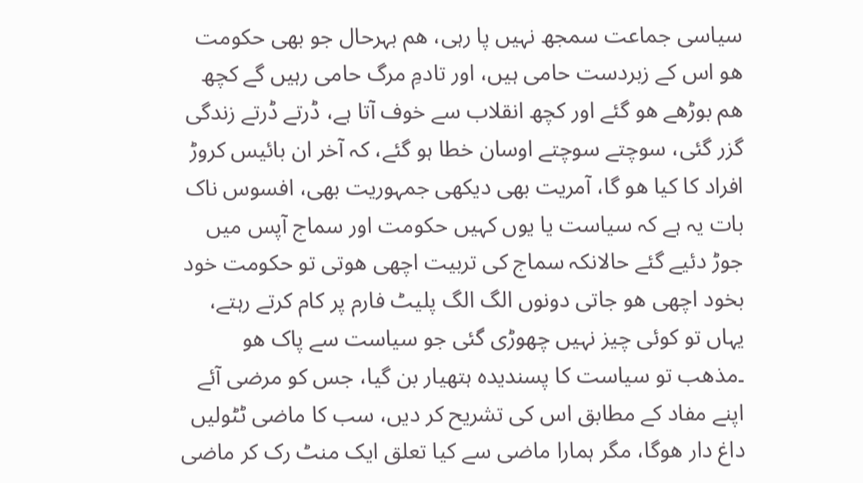سیاسی جماعت سمجھ نہیں پا رہی، ھم بہرحال جو بھی حکومت ھو اس کے زبردست حامی ہیں، اور تادمِ مرگ حامی رہیں گے کچھ ھم بوڑھے ھو گئے اور کچھ انقلاب سے خوف آتا ہے، ڈرتے ڈرتے زندگی گزر گئی، سوچتے سوچتے اوسان خطا ہو گئے، کہ آخر ان بائیس کروڑ افراد کا کیا ھو گا، آمریت بھی دیکھی جمہوریت بھی، افسوس ناک بات یہ ہے کہ سیاست یا یوں کہیں حکومت اور سماج آپس میں جوڑ دئیے گئے حالانکہ سماج کی تربیت اچھی ھوتی تو حکومت خود بخود اچھی ھو جاتی دونوں الگ الگ پلیٹ فارم پر کام کرتے رہتے، یہاں تو کوئی چیز نہیں چھوڑی گئی جو سیاست سے پاک ھو ۔مذھب تو سیاست کا پسندیدہ ہتھیار بن گیا، جس کو مرضی آئے اپنے مفاد کے مطابق اس کی تشریح کر دیں، سب کا ماضی ٹٹولیں داغ دار ھوگا، مگر ہمارا ماضی سے کیا تعلق ایک منٹ رک کر ماضی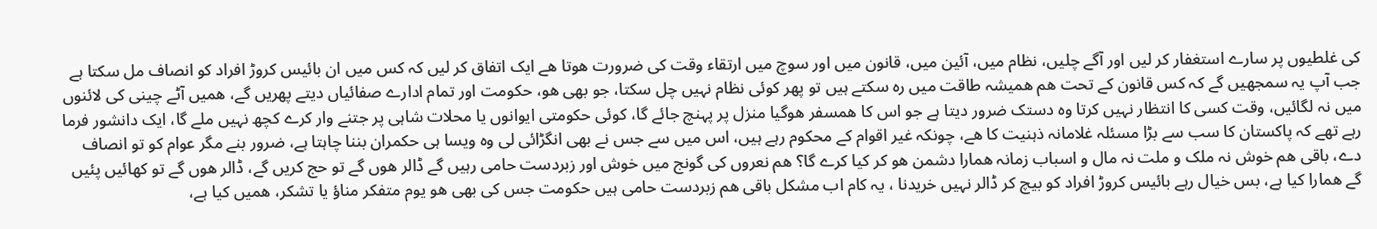کی غلطیوں پر سارے استغفار کر لیں اور آگے چلیں، نظام میں، آئین میں، قانون میں اور سوچ میں ارتقاء وقت کی ضرورت ھوتا ھے ایک اتفاق کر لیں کہ کس میں ان بائیس کروڑ افراد کو انصاف مل سکتا ہے جب آپ یہ سمجھیں گے کہ کس قانون کے تحت ھم ھمیشہ طاقت میں رہ سکتے ہیں تو پھر کوئی نظام نہیں چل سکتا، جو بھی ھو، حکومت اور تمام ادارے صفائیاں دیتے پھریں گے، ھمیں آٹے چینی کی لائنوں میں نہ لگائیں، وقت کسی کا انتظار نہیں کرتا وہ دستک ضرور دیتا ہے جو اس کا ھمسفر ھوگیا منزل پر پہنچ جائے گا، کوئی حکومتی ایوانوں یا محلات شاہی پر جتنے وار کرے کچھ نہیں ملے گا، ایک دانشور فرما رہے تھے کہ پاکستان کا سب سے بڑا مسئلہ غلامانہ ذہنیت کا ھے، چونکہ غیر اقوام کے محکوم رہے ہیں، اس میں سے جس نے بھی انگڑائی لی وہ ویسا ہی حکمران بننا چاہتا ہے، ضرور بنے مگر عوام کو تو انصاف دے، باقی ھم خوش نہ ملک و ملت نہ مال و اسباب زمانہ ھمارا دشمن ھو کر کیا کرے گا؟ ھم نعروں کی گونج میں خوش اور زبردست حامی رہیں گے ڈالر ھوں گے تو حج کریں گے، ڈالر ھوں گے تو کھائیں پئیں گے ھمارا کیا ہے، بس خیال رہے بائیس کروڑ افراد کو بیچ کر ڈالر نہیں خریدنا ، یہ کام اب مشکل باقی ھم زبردست حامی ہیں حکومت جس کی بھی ھو یوم متفکر مناؤ یا تشکر، ھمیں کیا ہے،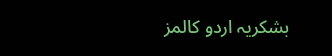بشکریہ اردو کالمز